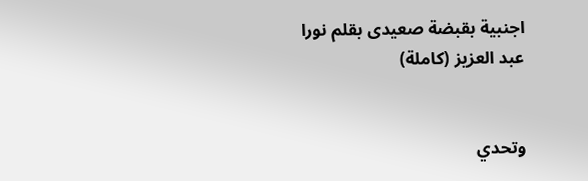اجنبية بقبضة صعيدى بقلم نورا عبد العزيز (كاملة)


وتحدي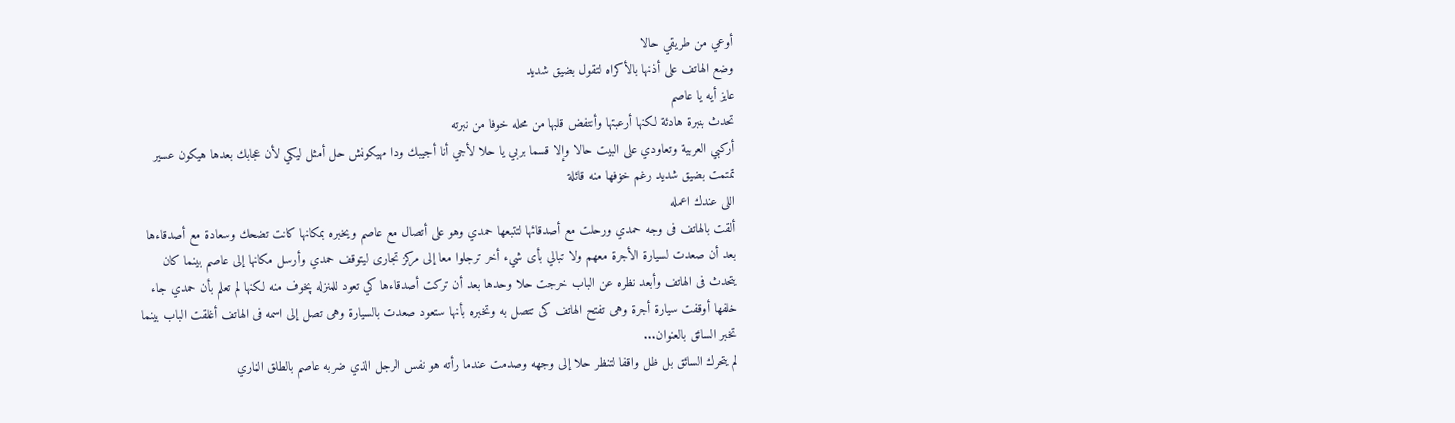أوعي من طريقي حالا
وضع الهاتف على أذنها بالأكراه لتقول بضيق شديد
عايز أيه يا عاصم
تحدث بنبرة هادئة لكنها أرعبتها وأنتفض قلبها من محله خوفا من نبرته
أركبي العربية وتعاودي على البيت حالا وإلا قسما بربي يا حلا لأجي أنا أجيبك ودا مهيكونش حل أمثل ليكي لأن عجابك بعدها هيكون عسير
تمتمت بضيق شديد رغم خۏفها منه قائلة
اللى عندك اعمله
ألقت بالهاتف فى وجه حمدي ورحلت مع أصدقائها لتتبعها حمدي وهو على أتصال مع عاصم ويخبره بمكانها كانت تضحك وسعادة مع أصدقاءها بعد أن صعدت لسيارة الأجرة معهم ولا تبالي بأى شيء أخر ترجلوا معا إلى مركز تجارى ليتوقف حمدي وأرسل مكانها إلى عاصم بينما كان يتحدث فى الهاتف وأبعد نظره عن الباب خرجت حلا وحدها بعد أن تركت أصدقاءها كي تعود للمنزله پخوف منه لكنها لم تعلم بأن حمدي جاء خلفها أوقفت سيارة أجرة وهى تفتح الهاتف كى تتصل به وتخبره بأنها ستعود صعدت بالسيارة وهى تصل إلى اسمه فى الهاتف أغلقت الباب بينما تخبر السائق بالعنوان...
لم يتحرك السائق بل ظل واقفا لتنظر حلا إلى وجهه وصدمت عندما رأته هو نفس الرجل الذي ضربه عاصم بالطلق الڼاري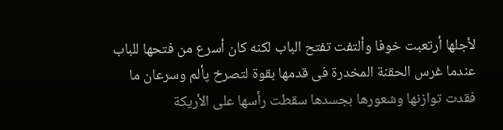لأجلها أرتعبت خوفا وألتفت تفتح الباب لكنه كان أسرع من فتحها للباب عندما غرس الحقنة المخدرة فى قدمها بقوة لتصرخ پألم وسرعان ما فقدت توازنها وشعورها بجسدها سقطت رأسها على الأريكة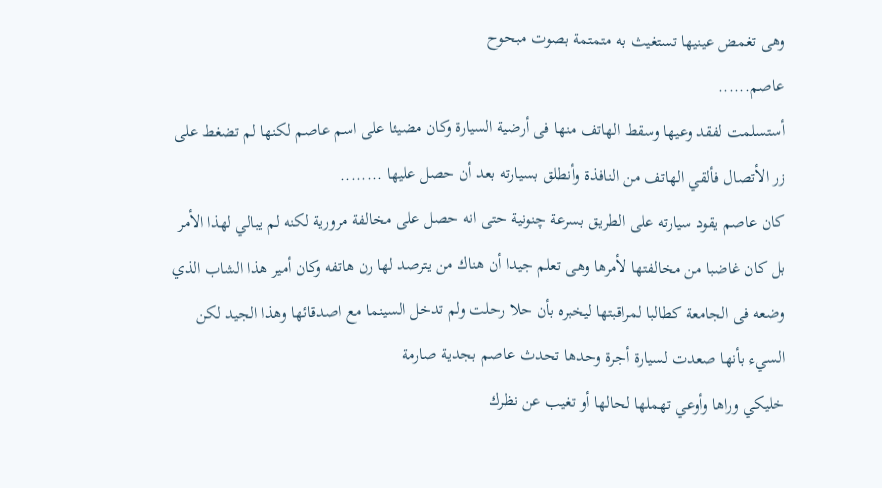وهى تغمض عينيها تستغيث به متمتمة بصوت مبحوح
عاصم......
أستسلمت لفقد وعيها وسقط الهاتف منها فى أرضية السيارة وكان مضيئا على اسم عاصم لكنها لم تضغط على زر الأتصال فألقي الهاتف من النافذة وأنطلق بسيارته بعد أن حصل عليها ........
كان عاصم يقود سيارته على الطريق بسرعة چنونية حتى انه حصل على مخالفة مرورية لكنه لم يبالي لهذا الأمر بل كان غاضبا من مخالفتها لأمرها وهى تعلم جيدا أن هناك من يترصد لها رن هاتفه وكان أمير هذا الشاب الذي وضعه فى الجامعة كطالبا لمراقبتها ليخبره بأن حلا رحلت ولم تدخل السينما مع اصدقائها وهذا الجيد لكن السيء بأنها صعدت لسيارة أجرة وحدها تحدث عاصم بجدية صارمة
خليكي وراها وأوعي تهملها لحالها أو تغيب عن نظرك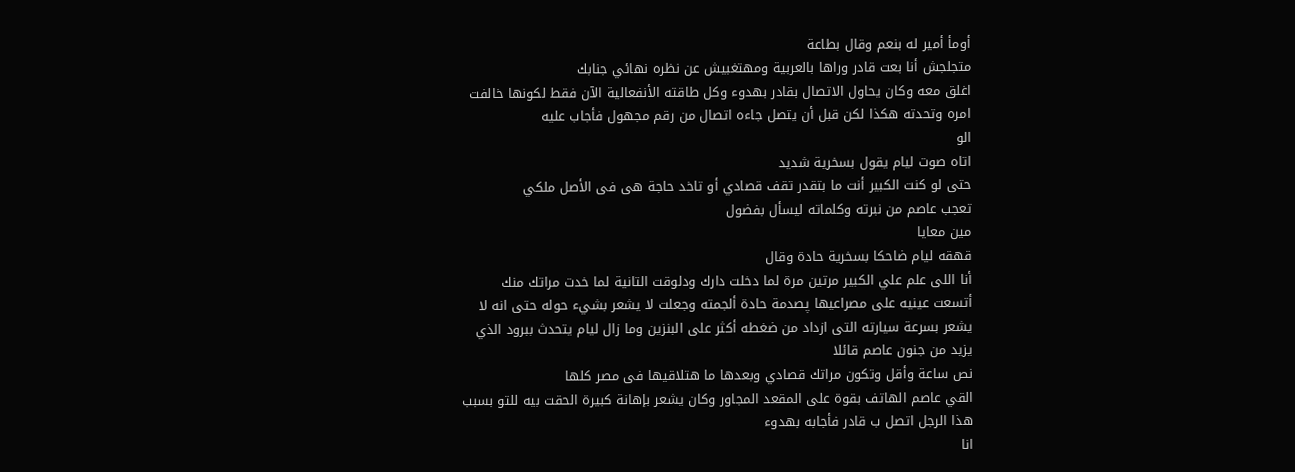أومأ أمير له بنعم وقال بطاعة
متجلجش أنا بعت قادر وراها بالعربية ومهتغبيش عن نظره نهائي جنابك
اغلق معه وكان يحاول الاتصال بقادر بهدوء وكل طاقته الأنفعالية الآن فقط لكونها خالفت امره وتحدته هكذا لكن قبل أن يتصل جاءه اتصال من رقم مجهول فأجاب عليه
الو
اتاه صوت ليام يقول بسخرية شديد
حتى لو كنت الكبير أنت ما بتقدر تقف قصادي أو تاخد حاجة هى فى الأصل ملكي
تعجب عاصم من نبرته وكلماته ليسأل بفضول
مين معايا
قهقه ليام ضاحكا بسخرية حادة وقال
أنا اللى علم علي الكبير مرتين مرة لما دخلت دارك ودلوقت التانية لما خدت مراتك منك
أتسعت عينيه على مصراعيها پصدمة حادة ألجمته وجعلت لا يشعر بشيء حوله حتى انه لا يشعر بسرعة سيارته التى ازداد من ضغطه أكثر على البنزين وما زال ليام يتحدث ببرود الذي يزيد من جنون عاصم قائلا
نص ساعة وأقل وتكون مراتك قصادي وبعدها ما هتلاقيها فى مصر كلها
القي عاصم الهاتف بقوة على المقعد المجاور وكان يشعر بإهانة كبيرة الحقت بيه للتو بسبب هذا الرجل اتصل ب قادر فأجابه بهدوء
انا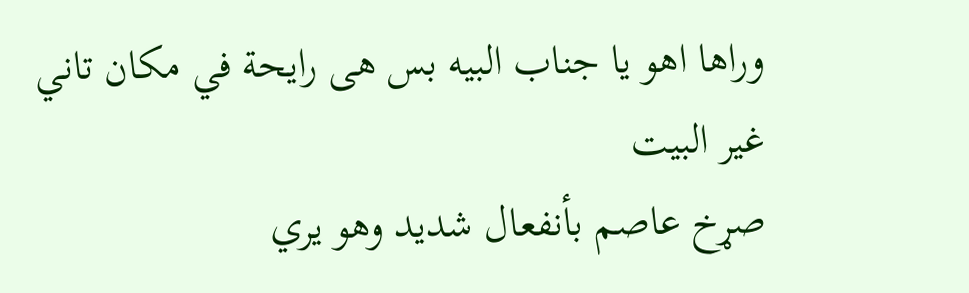وراها اهو يا جناب البيه بس هى رايحة في مكان تاني غير البيت
صړخ عاصم بأنفعال شديد وهو يري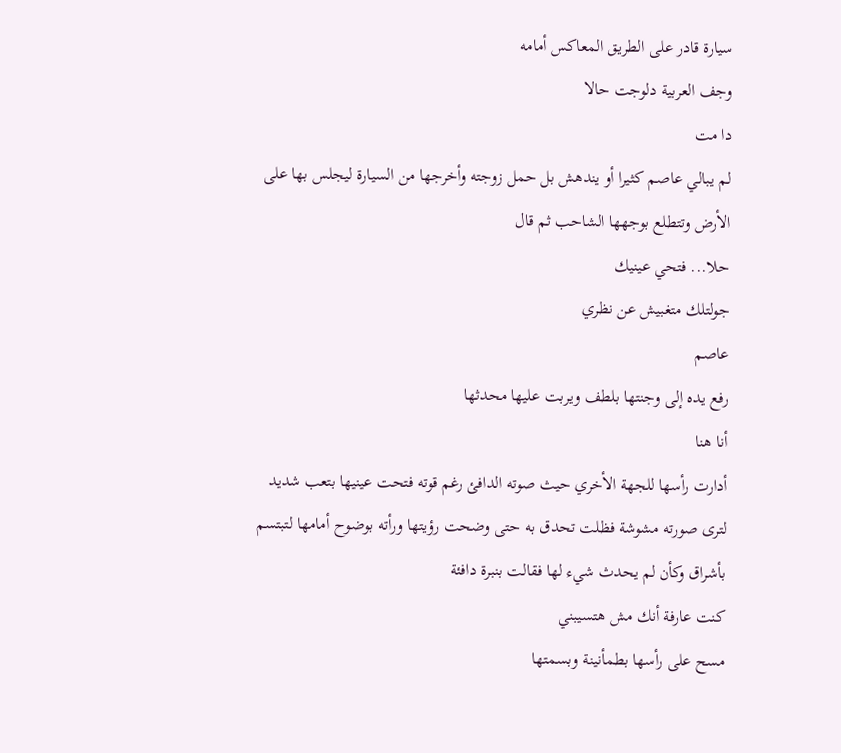سيارة قادر على الطريق المعاكس أمامه
وجف العربية دلوجت حالا
دا مت
لم يبالي عاصم كثيرا أو يندهش بل حمل زوجته وأخرجها من السيارة ليجلس بها على الأرض وتتطلع بوجهها الشاحب ثم قال
حلا... فتحي عينيك
جولتلك متغبيش عن نظري
عاصم
رفع يده إلى وجنتها بلطف ويربت عليها محدثها
أنا هنا
أدارت رأسها للجهة الأخري حيث صوته الدافئ رغم قوته فتحت عينيها بتعب شديد لترى صورته مشوشة فظلت تحدق به حتى وضحت رؤيتها ورأته بوضوح أمامها لتبتسم بأشراق وكأن لم يحدث شيء لها فقالت بنبرة دافئة
كنت عارفة أنك مش هتسيبني
مسح على رأسها بطمأنينة وبسمتها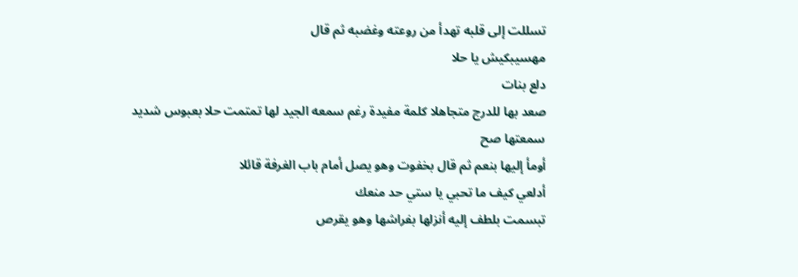تسللت إلى قلبه تهدأ من روعته وغضبه ثم قال
مهسيبكيش يا حلا
دلع بنات
صعد بها للدرج متجاهلا كلمة مفيدة رغم سمعه الجيد لها تمتمت حلا بعبوس شديد
سمعتها صح
أومأ إليها بنعم ثم قال بخفوت وهو يصل أمام باب الغرفة قائلا
أدلعي كيف ما تحبي يا ستي حد منعك
تبسمت بلطف إليه أنزلها بفراشها وهو يقرص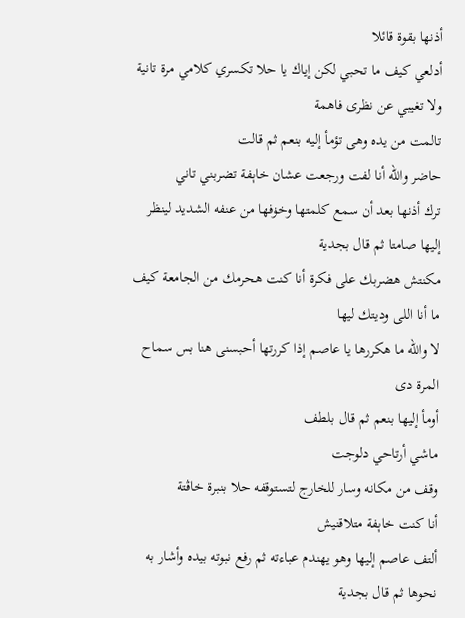أذنها بقوة قائلا
أدلعي كيف ما تحبي لكن إياك يا حلا تكسري كلامي مرة تانية ولا تغيبي عن نظرى فاهمة
تالمت من يده وهى تؤمأ إليه بنعم ثم قالت
حاضر والله أنا لفت ورجعت عشان خاېفة تضربني تاني
ترك أذنها بعد أن سمع كلمتها وخۏفها من عنفه الشديد لينظر إليها صامتا ثم قال بجدية
مكنتش هضربك على فكرة أنا كنت هحرمك من الجامعة كيف ما أنا اللى وديتك ليها
لا والله ما هكررها يا عاصم إذا كررتها أحبسنى هنا بس سماح المرة دى
أومأ إليها بنعم ثم قال بلطف
ماشي أرتاحي دلوجت
وقف من مكانه وسار للخارج لتستوقفه حلا بنبرة خاڤتة
أنا كنت خاېفة متلاقنيش
ألتف عاصم إليها وهو يهندم عباءته ثم رفع نبوته بيده وأشار به نحوها ثم قال بجدية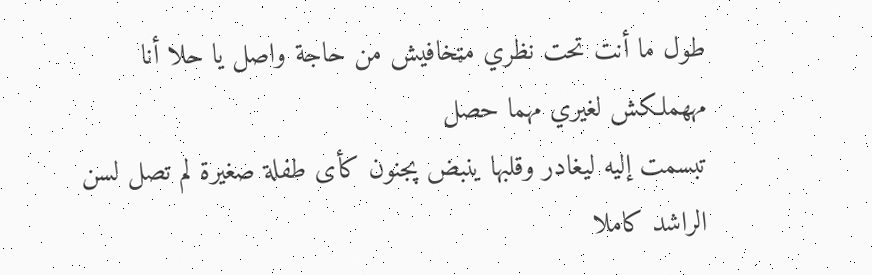طول ما أنت تحت نظري مټخافيش من حاجة واصل يا حلا أنا مههملكش لغيري مهما حصل
تبسمت إليه ليغادر وقلبها ينبض پجنون كأى طفلة صغيرة لم تصل لسن الراشد كاملا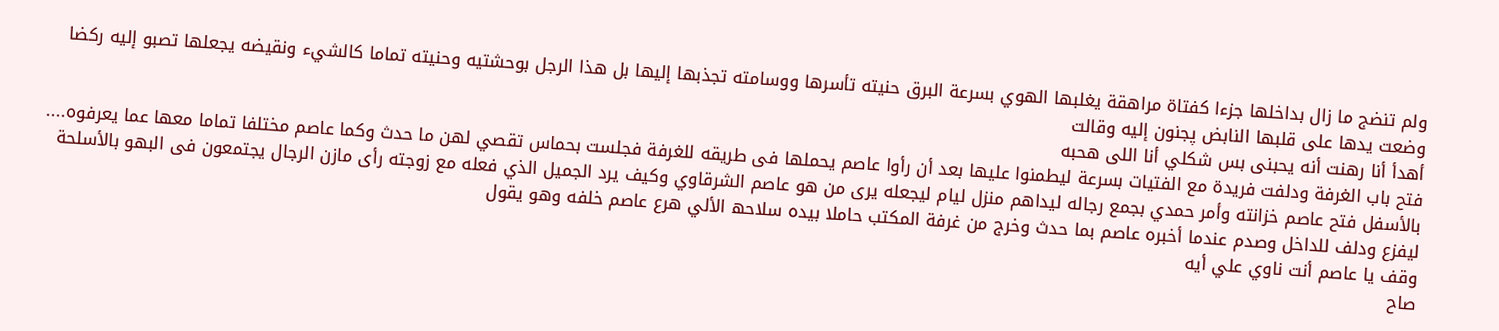ولم تنضج ما زال بداخلها جزءا كفتاة مراهقة يغلبها الهوي بسرعة البرق حنيته تأسرها ووسامته تجذبها إليها بل هذا الرجل بوحشتيه وحنيته تماما كالشيء ونقيضه يجعلها تصبو إليه ركضا وضعت يدها على قلبها النابض پجنون إليه وقالت
أهدأ أنا رهنت أنه يحبنى بس شكلي أنا اللى هحبه
فتح باب الغرفة ودلفت فريدة مع الفتيات بسرعة ليطمنوا عليها بعد أن رأوا عاصم يحملها فى طريقه للغرفة فجلست بحماس تقصي لهن ما حدث وكما عاصم مختلفا تماما معها عما يعرفوه....
بالأسفل فتح عاصم خزانته وأمر حمدي بجمع رجاله ليداهم منزل ليام ليجعله يرى من هو عاصم الشرقاوي وكيف يرد الجميل الذي فعله مع زوجته رأى مازن الرجال يجتمعون فى البهو بالأسلحة ليفزع ودلف للداخل وصدم عندما أخبره عاصم بما حدث وخرج من غرفة المكتب حاملا بيده سلاحھ الألي هرع عاصم خلفه وهو يقول
وقف يا عاصم أنت ناوي علي أيه
صاح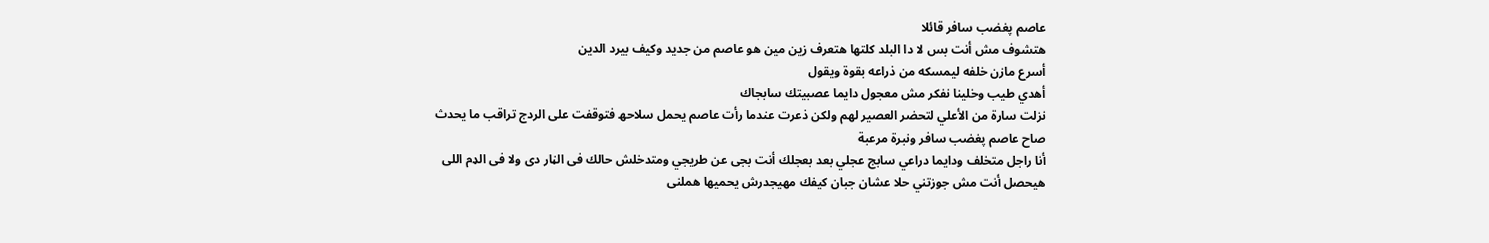عاصم پغضب سافر قائلا
هتشوف مش أنت بس لا دا البلد كلتها هتعرف زين مين هو عاصم من جديد وكيف بيرد الدين
أسرع مازن خلفه ليمسكه من ذراعه بقوة ويقول
أهدي طيب وخلينا نفكر مش معجول دايما عصبيتك سابجاك
نزلت سارة من الأعلي لتحضر العصير لهم ولكن ذعرت عندما رأت عاصم يحمل سلاحھ فتوقفت على الردج تراقب ما يحدث صاح عاصم پغضب سافر ونبرة مرعبة
أنا راجل متخلف ودايما دراعي سابج عجلي بعد بعجلك أنت بجى عن طريجي ومتدخلش حالك فى الڼار دى ولا فى الډم اللى هيحصل أنت مش جوزتني حلا عشان جبان كيفك مهيجدرش يحميها هملنى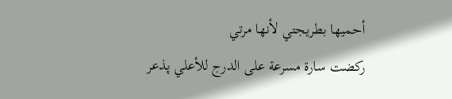أحميها بطريجتي لأنها مرتي
ركضت سارة مسرعة على الدرج للأعلي پذعر